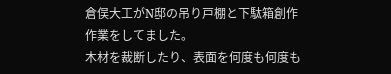倉俣大工がN邸の吊り戸棚と下駄箱創作作業をしてました。
木材を裁断したり、表面を何度も何度も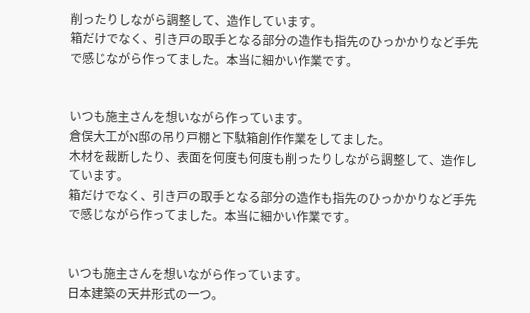削ったりしながら調整して、造作しています。
箱だけでなく、引き戸の取手となる部分の造作も指先のひっかかりなど手先で感じながら作ってました。本当に細かい作業です。


いつも施主さんを想いながら作っています。
倉俣大工がN邸の吊り戸棚と下駄箱創作作業をしてました。
木材を裁断したり、表面を何度も何度も削ったりしながら調整して、造作しています。
箱だけでなく、引き戸の取手となる部分の造作も指先のひっかかりなど手先で感じながら作ってました。本当に細かい作業です。


いつも施主さんを想いながら作っています。
日本建築の天井形式の一つ。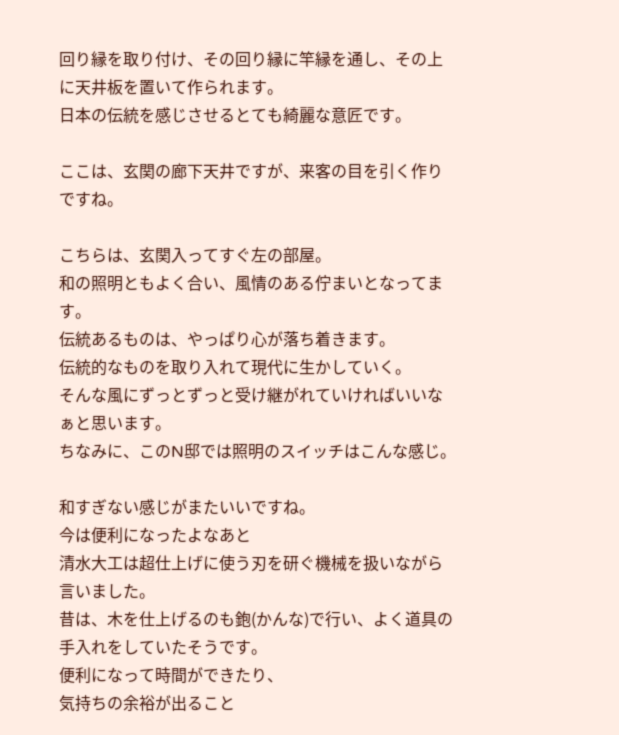回り縁を取り付け、その回り縁に竿縁を通し、その上に天井板を置いて作られます。
日本の伝統を感じさせるとても綺麗な意匠です。

ここは、玄関の廊下天井ですが、来客の目を引く作りですね。

こちらは、玄関入ってすぐ左の部屋。
和の照明ともよく合い、風情のある佇まいとなってます。
伝統あるものは、やっぱり心が落ち着きます。
伝統的なものを取り入れて現代に生かしていく。
そんな風にずっとずっと受け継がれていければいいなぁと思います。
ちなみに、このN邸では照明のスイッチはこんな感じ。

和すぎない感じがまたいいですね。
今は便利になったよなあと
清水大工は超仕上げに使う刃を研ぐ機械を扱いながら言いました。
昔は、木を仕上げるのも鉋(かんな)で行い、よく道具の手入れをしていたそうです。
便利になって時間ができたり、
気持ちの余裕が出ること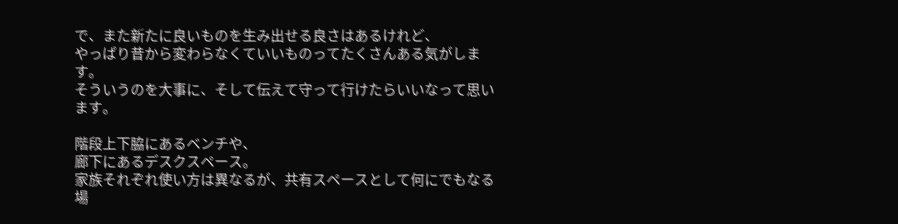で、また新たに良いものを生み出せる良さはあるけれど、
やっぱり昔から変わらなくていいものってたくさんある気がします。
そういうのを大事に、そして伝えて守って行けたらいいなって思います。

階段上下脇にあるベンチや、
廊下にあるデスクスペース。
家族それぞれ使い方は異なるが、共有スペースとして何にでもなる場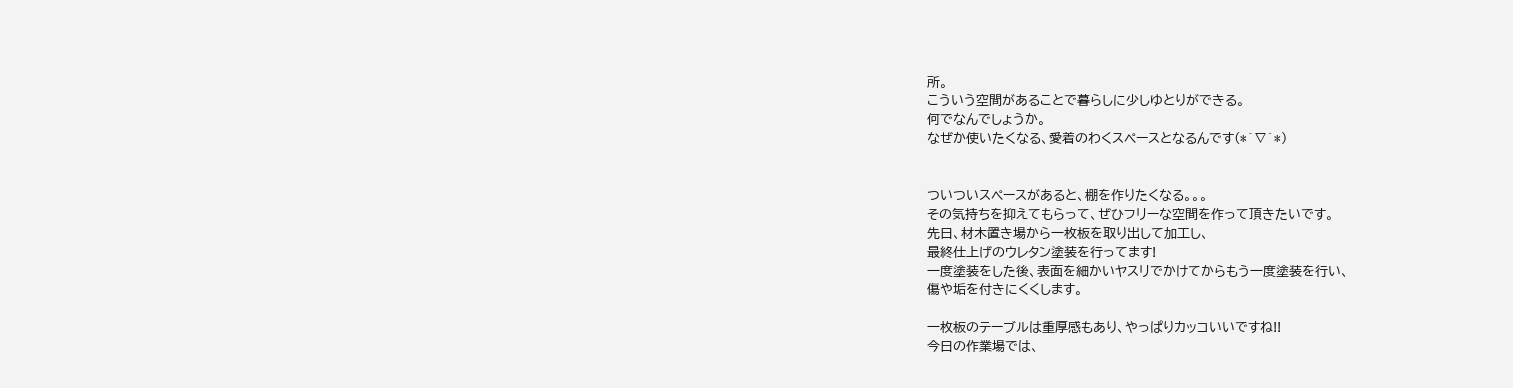所。
こういう空間があることで暮らしに少しゆとりができる。
何でなんでしょうか。
なぜか使いたくなる、愛着のわくスペースとなるんです(*´∇`*)


ついついスペースがあると、棚を作りたくなる。。。
その気持ちを抑えてもらって、ぜひフリーな空間を作って頂きたいです。
先日、材木置き場から一枚板を取り出して加工し、
最終仕上げのウレタン塗装を行ってます!
一度塗装をした後、表面を細かいヤスリでかけてからもう一度塗装を行い、
傷や垢を付きにくくします。

一枚板のテーブルは重厚感もあり、やっぱりカッコいいですね!!
今日の作業場では、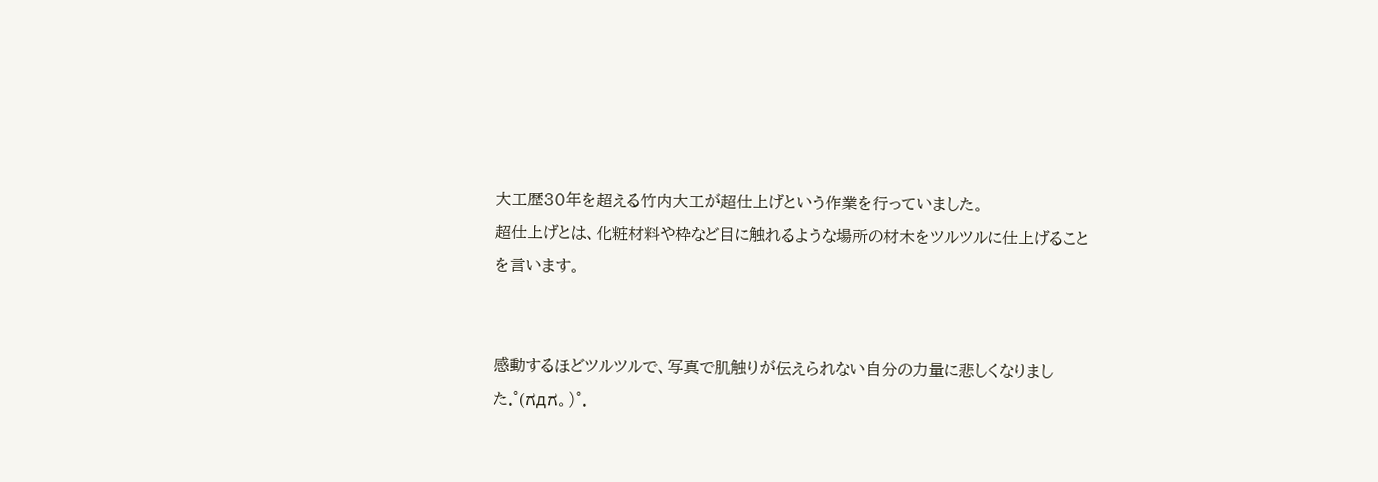大工歴30年を超える竹内大工が超仕上げという作業を行っていました。
超仕上げとは、化粧材料や枠など目に触れるような場所の材木をツルツルに仕上げることを言います。


感動するほどツルツルで、写真で肌触りが伝えられない自分の力量に悲しくなりました.°(ಗдಗ。)°.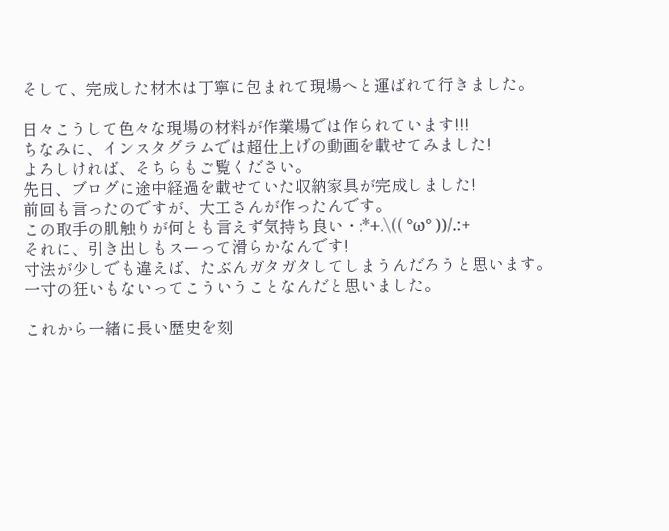そして、完成した材木は丁寧に包まれて現場へと運ばれて行きました。

日々こうして色々な現場の材料が作業場では作られています!!!
ちなみに、インスタグラムでは超仕上げの動画を載せてみました!
よろしければ、そちらもご覧ください。
先日、ブログに途中経過を載せていた収納家具が完成しました!
前回も言ったのですが、大工さんが作ったんです。
この取手の肌触りが何とも言えず気持ち良い・:*+.\(( °ω° ))/.:+
それに、引き出しもスーって滑らかなんです!
寸法が少しでも違えば、たぶんガタガタしてしまうんだろうと思います。
一寸の狂いもないってこういうことなんだと思いました。

これから一緒に長い歴史を刻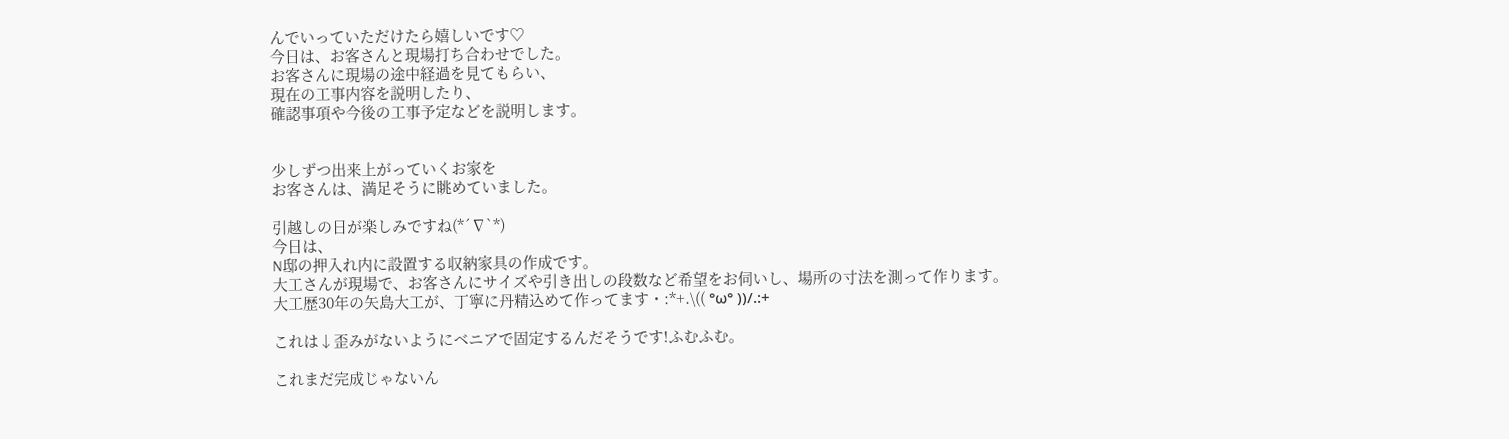んでいっていただけたら嬉しいです♡
今日は、お客さんと現場打ち合わせでした。
お客さんに現場の途中経過を見てもらい、
現在の工事内容を説明したり、
確認事項や今後の工事予定などを説明します。


少しずつ出来上がっていくお家を
お客さんは、満足そうに眺めていました。

引越しの日が楽しみですね(*´∇`*)
今日は、
N邸の押入れ内に設置する収納家具の作成です。
大工さんが現場で、お客さんにサイズや引き出しの段数など希望をお伺いし、場所の寸法を測って作ります。
大工歴30年の矢島大工が、丁寧に丹精込めて作ってます・:*+.\(( °ω° ))/.:+

これは↓歪みがないようにベニアで固定するんだそうです!ふむふむ。

これまだ完成じゃないん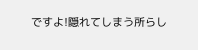ですよ!隠れてしまう所らし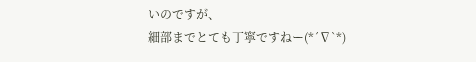いのですが、
細部までとても丁寧ですねー(*´∇`*)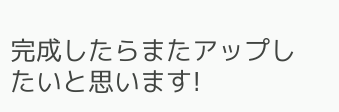完成したらまたアップしたいと思います!